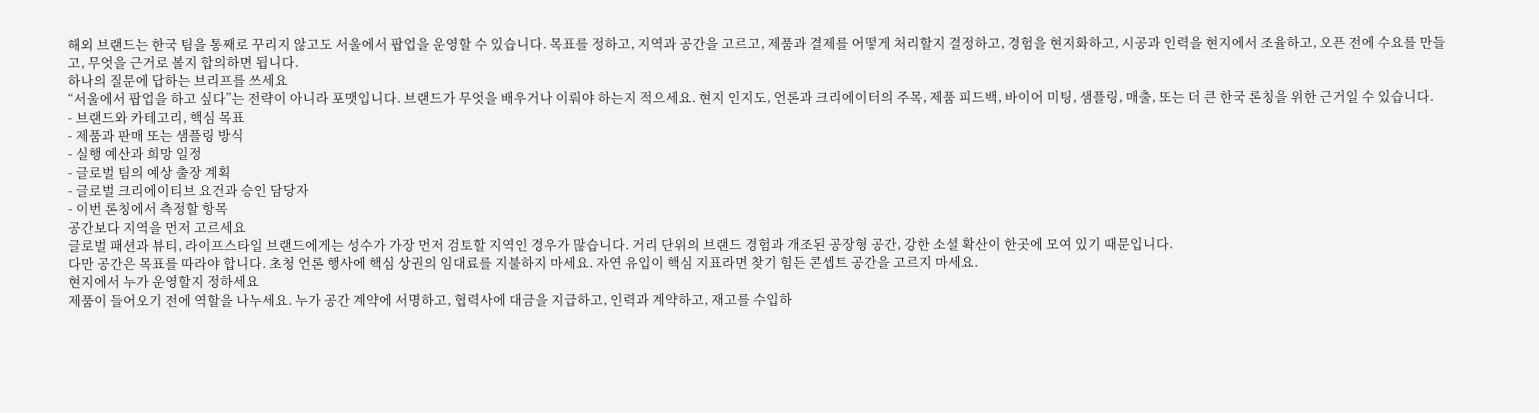해외 브랜드는 한국 팀을 통째로 꾸리지 않고도 서울에서 팝업을 운영할 수 있습니다. 목표를 정하고, 지역과 공간을 고르고, 제품과 결제를 어떻게 처리할지 결정하고, 경험을 현지화하고, 시공과 인력을 현지에서 조율하고, 오픈 전에 수요를 만들고, 무엇을 근거로 볼지 합의하면 됩니다.
하나의 질문에 답하는 브리프를 쓰세요
“서울에서 팝업을 하고 싶다”는 전략이 아니라 포맷입니다. 브랜드가 무엇을 배우거나 이뤄야 하는지 적으세요. 현지 인지도, 언론과 크리에이터의 주목, 제품 피드백, 바이어 미팅, 샘플링, 매출, 또는 더 큰 한국 론칭을 위한 근거일 수 있습니다.
- 브랜드와 카테고리, 핵심 목표
- 제품과 판매 또는 샘플링 방식
- 실행 예산과 희망 일정
- 글로벌 팀의 예상 출장 계획
- 글로벌 크리에이티브 요건과 승인 담당자
- 이번 론칭에서 측정할 항목
공간보다 지역을 먼저 고르세요
글로벌 패션과 뷰티, 라이프스타일 브랜드에게는 성수가 가장 먼저 검토할 지역인 경우가 많습니다. 거리 단위의 브랜드 경험과 개조된 공장형 공간, 강한 소셜 확산이 한곳에 모여 있기 때문입니다.
다만 공간은 목표를 따라야 합니다. 초청 언론 행사에 핵심 상권의 임대료를 지불하지 마세요. 자연 유입이 핵심 지표라면 찾기 힘든 콘셉트 공간을 고르지 마세요.
현지에서 누가 운영할지 정하세요
제품이 들어오기 전에 역할을 나누세요. 누가 공간 계약에 서명하고, 협력사에 대금을 지급하고, 인력과 계약하고, 재고를 수입하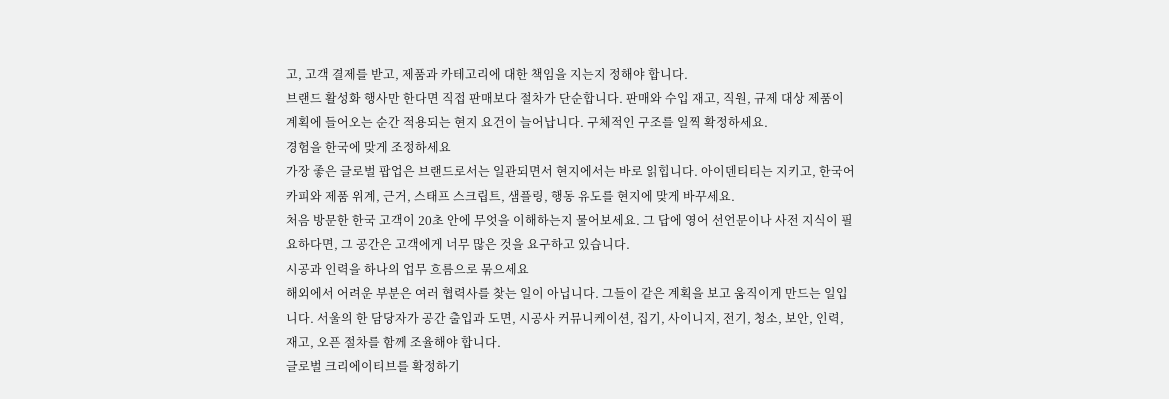고, 고객 결제를 받고, 제품과 카테고리에 대한 책임을 지는지 정해야 합니다.
브랜드 활성화 행사만 한다면 직접 판매보다 절차가 단순합니다. 판매와 수입 재고, 직원, 규제 대상 제품이 계획에 들어오는 순간 적용되는 현지 요건이 늘어납니다. 구체적인 구조를 일찍 확정하세요.
경험을 한국에 맞게 조정하세요
가장 좋은 글로벌 팝업은 브랜드로서는 일관되면서 현지에서는 바로 읽힙니다. 아이덴티티는 지키고, 한국어 카피와 제품 위계, 근거, 스태프 스크립트, 샘플링, 행동 유도를 현지에 맞게 바꾸세요.
처음 방문한 한국 고객이 20초 안에 무엇을 이해하는지 물어보세요. 그 답에 영어 선언문이나 사전 지식이 필요하다면, 그 공간은 고객에게 너무 많은 것을 요구하고 있습니다.
시공과 인력을 하나의 업무 흐름으로 묶으세요
해외에서 어려운 부분은 여러 협력사를 찾는 일이 아닙니다. 그들이 같은 계획을 보고 움직이게 만드는 일입니다. 서울의 한 담당자가 공간 출입과 도면, 시공사 커뮤니케이션, 집기, 사이니지, 전기, 청소, 보안, 인력, 재고, 오픈 절차를 함께 조율해야 합니다.
글로벌 크리에이티브를 확정하기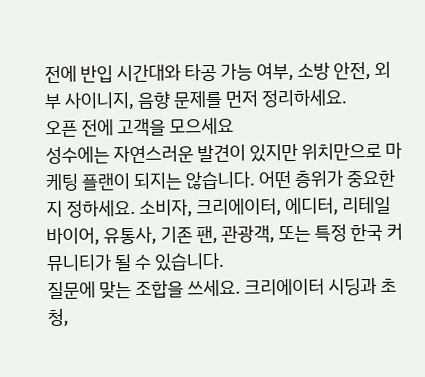전에 반입 시간대와 타공 가능 여부, 소방 안전, 외부 사이니지, 음향 문제를 먼저 정리하세요.
오픈 전에 고객을 모으세요
성수에는 자연스러운 발견이 있지만 위치만으로 마케팅 플랜이 되지는 않습니다. 어떤 층위가 중요한지 정하세요. 소비자, 크리에이터, 에디터, 리테일 바이어, 유통사, 기존 팬, 관광객, 또는 특정 한국 커뮤니티가 될 수 있습니다.
질문에 맞는 조합을 쓰세요. 크리에이터 시딩과 초청,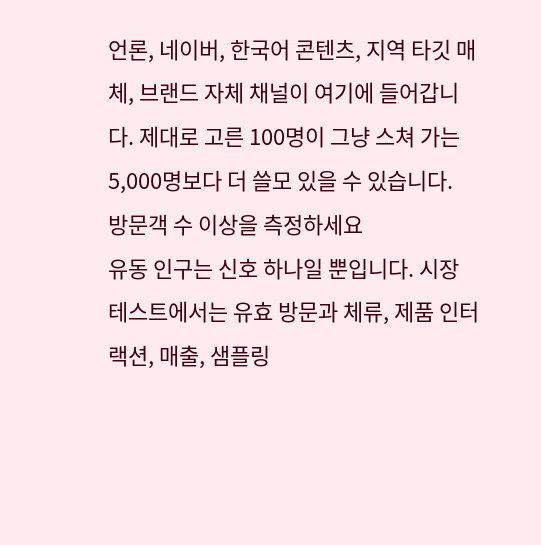언론, 네이버, 한국어 콘텐츠, 지역 타깃 매체, 브랜드 자체 채널이 여기에 들어갑니다. 제대로 고른 100명이 그냥 스쳐 가는 5,000명보다 더 쓸모 있을 수 있습니다.
방문객 수 이상을 측정하세요
유동 인구는 신호 하나일 뿐입니다. 시장 테스트에서는 유효 방문과 체류, 제품 인터랙션, 매출, 샘플링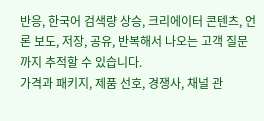반응, 한국어 검색량 상승, 크리에이터 콘텐츠, 언론 보도, 저장, 공유, 반복해서 나오는 고객 질문까지 추적할 수 있습니다.
가격과 패키지, 제품 선호, 경쟁사, 채널 관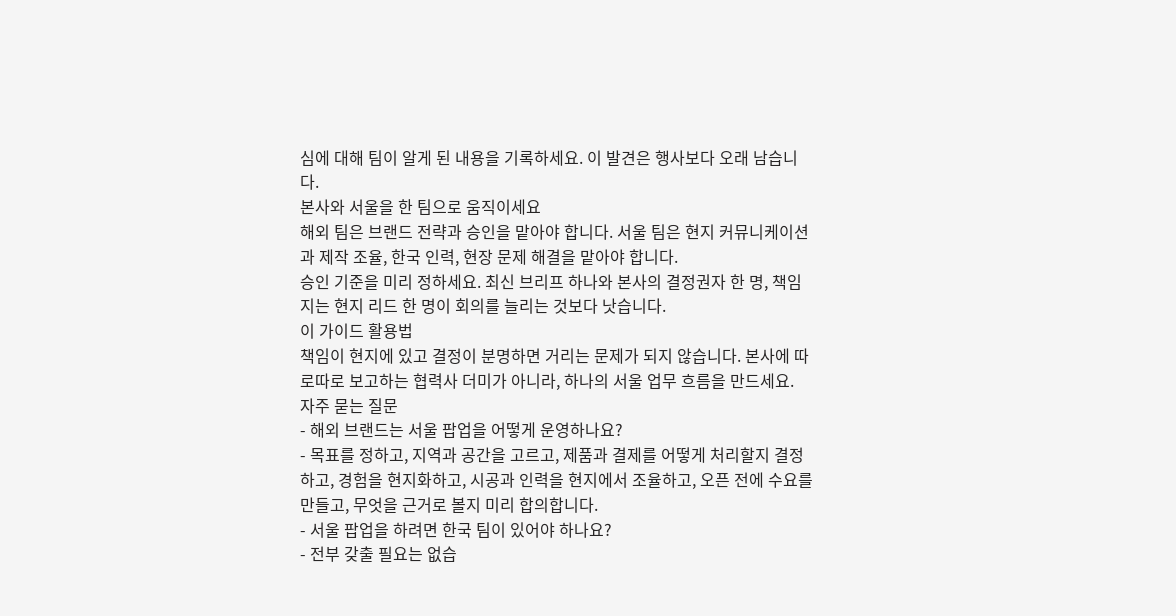심에 대해 팀이 알게 된 내용을 기록하세요. 이 발견은 행사보다 오래 남습니다.
본사와 서울을 한 팀으로 움직이세요
해외 팀은 브랜드 전략과 승인을 맡아야 합니다. 서울 팀은 현지 커뮤니케이션과 제작 조율, 한국 인력, 현장 문제 해결을 맡아야 합니다.
승인 기준을 미리 정하세요. 최신 브리프 하나와 본사의 결정권자 한 명, 책임지는 현지 리드 한 명이 회의를 늘리는 것보다 낫습니다.
이 가이드 활용법
책임이 현지에 있고 결정이 분명하면 거리는 문제가 되지 않습니다. 본사에 따로따로 보고하는 협력사 더미가 아니라, 하나의 서울 업무 흐름을 만드세요.
자주 묻는 질문
- 해외 브랜드는 서울 팝업을 어떻게 운영하나요?
- 목표를 정하고, 지역과 공간을 고르고, 제품과 결제를 어떻게 처리할지 결정하고, 경험을 현지화하고, 시공과 인력을 현지에서 조율하고, 오픈 전에 수요를 만들고, 무엇을 근거로 볼지 미리 합의합니다.
- 서울 팝업을 하려면 한국 팀이 있어야 하나요?
- 전부 갖출 필요는 없습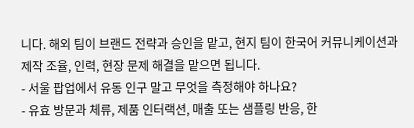니다. 해외 팀이 브랜드 전략과 승인을 맡고, 현지 팀이 한국어 커뮤니케이션과 제작 조율, 인력, 현장 문제 해결을 맡으면 됩니다.
- 서울 팝업에서 유동 인구 말고 무엇을 측정해야 하나요?
- 유효 방문과 체류, 제품 인터랙션, 매출 또는 샘플링 반응, 한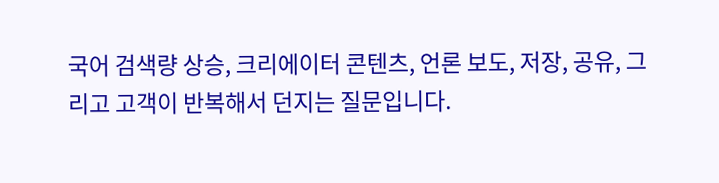국어 검색량 상승, 크리에이터 콘텐츠, 언론 보도, 저장, 공유, 그리고 고객이 반복해서 던지는 질문입니다.